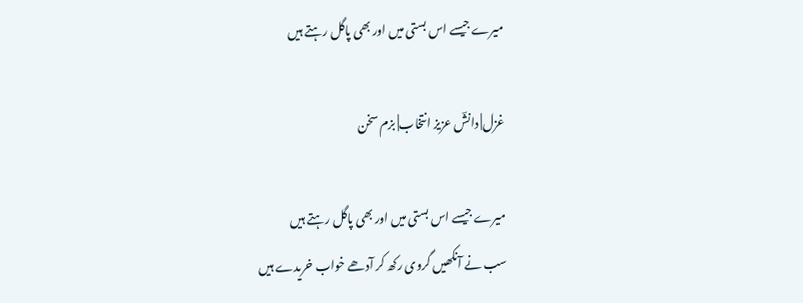میرے جیسے اس بستی میں اور بھی پاگل رہتے ہیں

غزل| دانشؔ عزیز انتخاب| بزم سخن

میرے جیسے اس بستی میں اور بھی پاگل رہتے ہیں
سب نے آنکھیں گروی رکھ کر آدھے خواب خریدے ہیں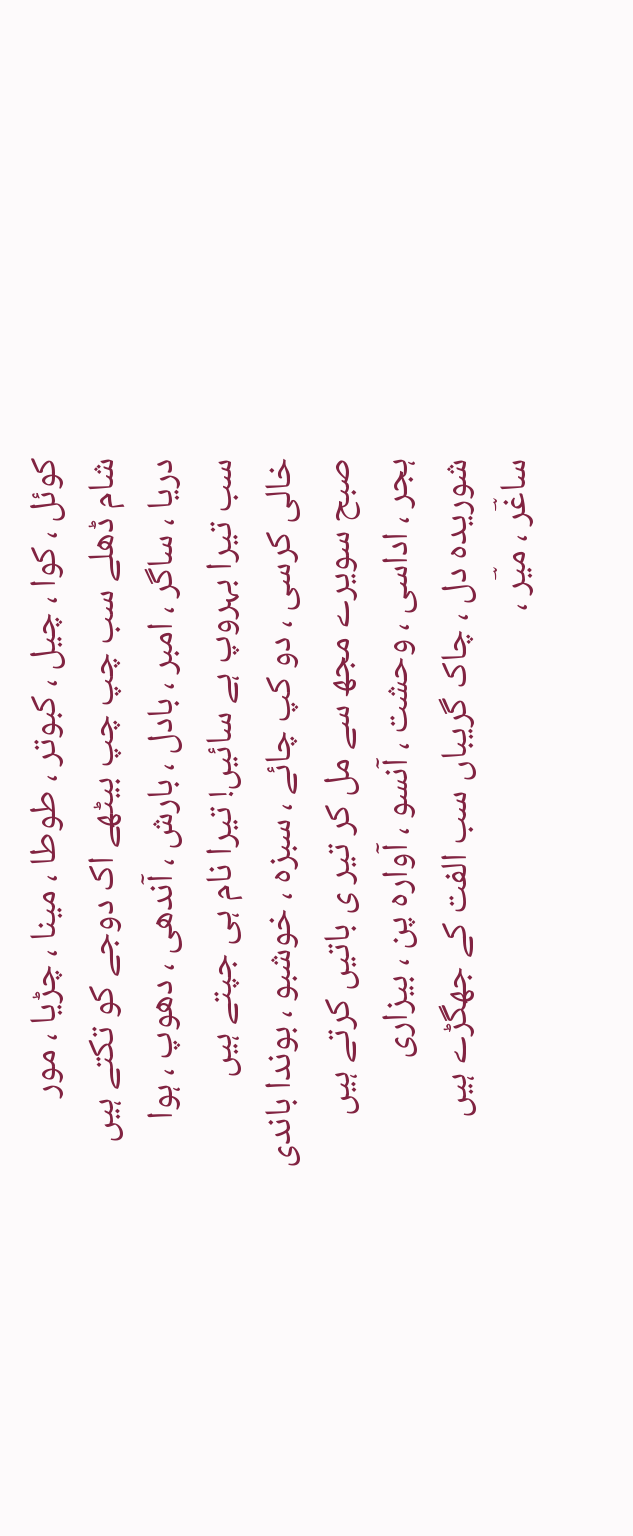کوئل ، کوا ، چیل ، کبوتر ، طوطا ، مینا ، چڑیا ، مور
شام ڈھلے سب چپ چپ بیٹھے اک دوجے کو تکتے ہیں
دریا ، ساگر ، امبر ، بادل ، بارش ، آندھی ، دھوپ ، ہوا
سب تیرا بہروپ ہے سائیں! تیرا نام ہی جپتے ہیں
خالی کرسی ، دو کپ چائے ، سبزہ ، خوشبو ، بوندا باندی
صبح سویرے مجھ سے مل کر تیر ی باتیں کرتے ہیں
ہجر ، اداسی ، وحشت ، آنسو ، آوارہ پن ، بیزاری
شوریدہ دل ، چاک گریباں سب الفت کے جھگڑے ہیں
ساغؔر ، میؔر ،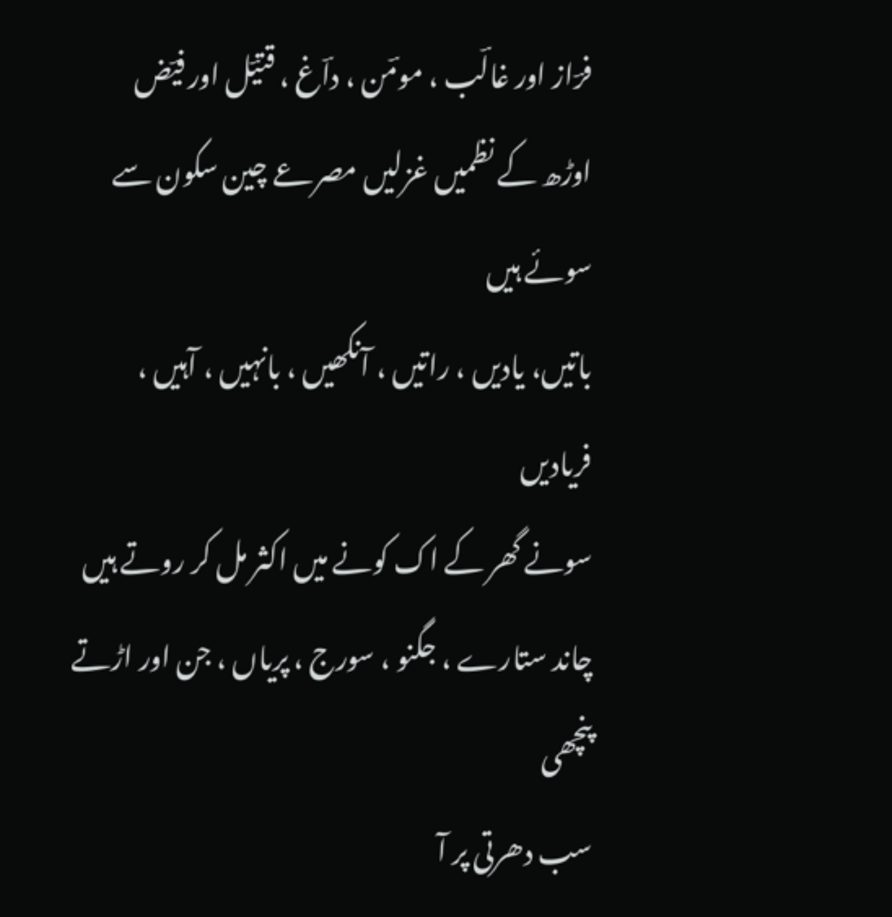فرؔاز اور غالؔب ، مومؔن ، داؔغ ، قتیؔل اور فیؔض
اوڑھ کے نظمیں غزلیں مصرعے چین سکون سے سوئے ہیں
باتیں، یادیں ، راتیں ، آنکھیں ، بانہیں ، آہیں ، فریادیں
سونے گھر کے اک کونے میں اکثر مل کر روتے ہیں
چاند ستارے ، جگنو ، سورج ، پریاں ، جن اور اڑتے پنچھی
سب دھرتی پر آ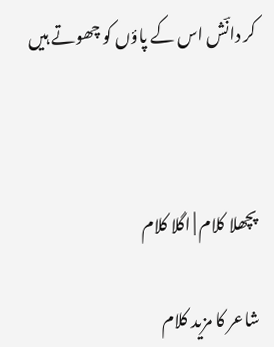کر دانؔش اس کے پاؤں کو چھوتے ہیں



پچھلا کلام | اگلا کلام

شاعر کا مزید کلام